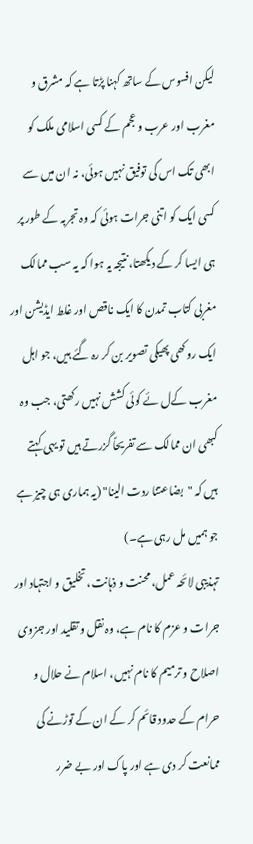لیکن افسوس کے ساتھ کہنا پڑتا ہے کہ مشرق و مغرب اور عرب و عجم کے کسی اسلامی ملک کو ابھی تک اس کی توفیق نہیں ہوئی، نہ ان میں سے کسی ایک کو اتنی جرات ہوئی کہ وہ تجربہ کے طور پر ہی ایسا کر کے دیکھتا، نتیجہ یہ ہوا کہ یہ سب ممالک مغربی کتاب تمدن کا ایک ناقص اور غلط ایڈیشن اور ایک روکھی پھیکی تصویر بن کر رہ گئے ہیں، جو اہل مغرب کےل ئے کوئی کشش نہیں رکھتی، جب وہ کبھی ان ممالک سے تفریحاً گزرتے ہیں تو یہی کہتے ہیں کہ "بضاعتنا ردت الینا" (یہ ہماری ہی چیز ہے جو ہمیں مل رہی ہے۔)
تہذیبی لائحہ عمل، محنت و ذہانت، تخلیق و اجتہاد اور جرات و عزم کا نام ہے، وہ نقل و تقلید اور جزوی اصلاح و ترمیم کا نام نہیں، اسلام نے حلال و حرام کے حدود قائم کر کے ان کے توڑنے کی ممانعت کر دی ہے اور پاک اور بے ضرر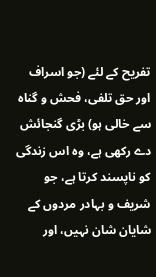تفریح کے لئے (جو اسراف اور حق تلفی، فحش و گناہ سے خالی ہو) بڑی گنجائش دے رکھی ہے، وہ اس زندگی کو ناپسند کرتا ہے، جو شریف و بہادر مردوں کے شایان شان نہیں، اور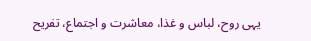یہی روح، لباس و غذا، معاشرت و اجتماع، تفریح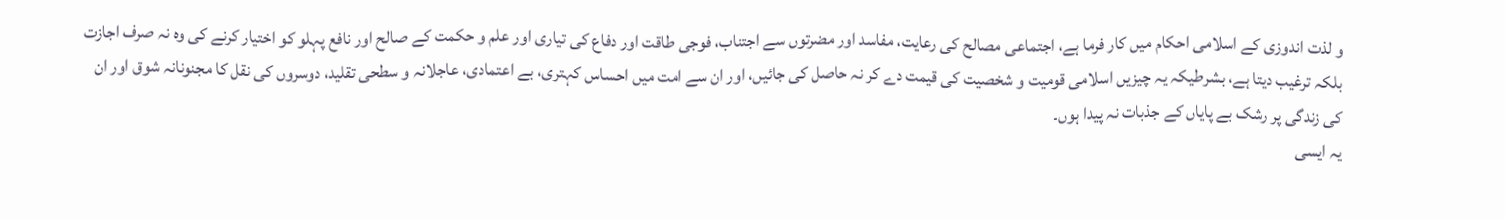و لذت اندوزی کے اسلامی احکام میں کار فرما ہے، اجتماعی مصالح کی رعایت، مفاسد اور مضرتوں سے اجتناب، فوجی طاقت اور دفاع کی تیاری اور علم و حکمت کے صالح اور نافع پہلو کو اختیار کرنے کی وہ نہ صرف اجازت بلکہ ترغیب دیتا ہے، بشرطیکہ یہ چیزیں اسلامی قومیت و شخصیت کی قیمت دے کر نہ حاصل کی جائیں، اور ان سے امت میں احساس کہتری، بے اعتمادی، عاجلانہ و سطحی تقلید، دوسروں کی نقل کا مجنونانہ شوق اور ان کی زندگی پر رشک بے پایاں کے جذبات نہ پیدا ہوں۔
یہ ایسی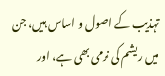تہذیب کے اصول و اساس ہیں، جن میں ریشم کی نرمی بھی ہے، اور